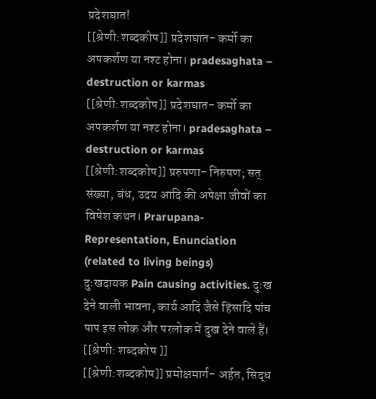प्रदेशघात!
[[श्रेणी:शब्दकोष]] प्रदेशघात- कर्मो का अपकर्शण या नश्ट होना। pradesaghata – destruction or karmas
[[श्रेणी:शब्दकोष]] प्रदेशघात- कर्मो का अपकर्शण या नश्ट होना। pradesaghata – destruction or karmas
[[श्रेणी:शब्दकोष]] प्ररुपणा- निरुपण; सत् संख्या, बंध, उदय आदि की अपेक्षा जीवों का विषेश कथन। Prarupana- Representation, Enunciation (related to living beings)
दुःखदायक Pain causing activities. दुःख देने वाली भावना, कार्य आदि जैसे हिंसादि पांच पाप इस लोक और परलोक में दुख देने वाले हैं। [[श्रेणी: शब्दकोष ]]
[[श्रेणी:शब्दकोष]] प्रमोक्षमार्ग- अर्हत, सिद्ध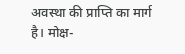अवस्था की प्राप्ति का मार्ग है। मोक्ष-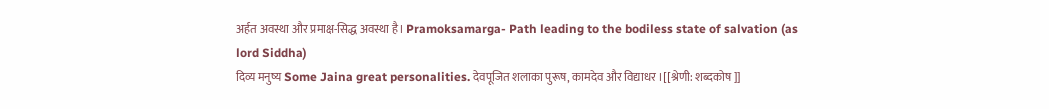अर्हत अवस्था और प्रमाक्ष-सिद्ध अवस्था है। Pramoksamarga- Path leading to the bodiless state of salvation (as lord Siddha)
दिव्य मनुष्य Some Jaina great personalities. देवपूजित शलाका पुरूष, कामदेव और विद्याधर ।[[श्रेणी: शब्दकोष ]]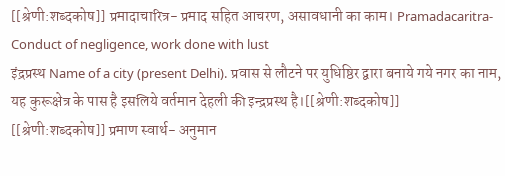[[श्रेणी:शब्दकोष]] प्रमादाचारित्र- प्रमाद सहित आचरण, असावधानी का काम। Pramadacaritra- Conduct of negligence, work done with lust
इंद्रप्रस्थ Name of a city (present Delhi). प्रवास से लौटने पर युधिष्ठिर द्वारा बनाये गये नगर का नाम, यह कुरूक्षेत्र के पास है इसलिये वर्तमान देहली की इन्द्रप्रस्थ है।[[श्रेणी:शब्दकोष]]
[[श्रेणी:शब्दकोष]] प्रमाण स्वार्थ- अनुमान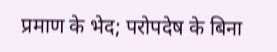प्रमाण के भेद; परोपदेष के बिना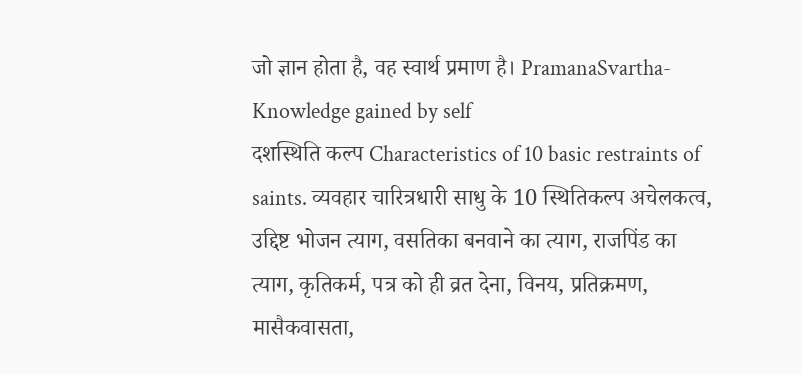जो ज्ञान होता है, वह स्वार्थ प्रमाण है। PramanaSvartha- Knowledge gained by self
दशस्थिति कल्प Characteristics of 10 basic restraints of saints. व्यवहार चारित्रधारी साधु के 10 स्थितिकल्प अचेलकत्व, उद्दिष्ट भोजन त्याग, वसतिका बनवाने का त्याग, राजपिंड का त्याग, कृतिकर्म, पत्र को ही व्रत देना, विनय, प्रतिक्रमण, मासैकवासता,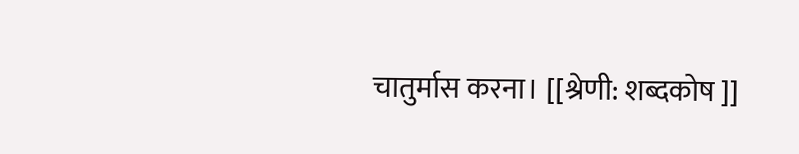चातुर्मास करना। [[श्रेणी: शब्दकोष ]]